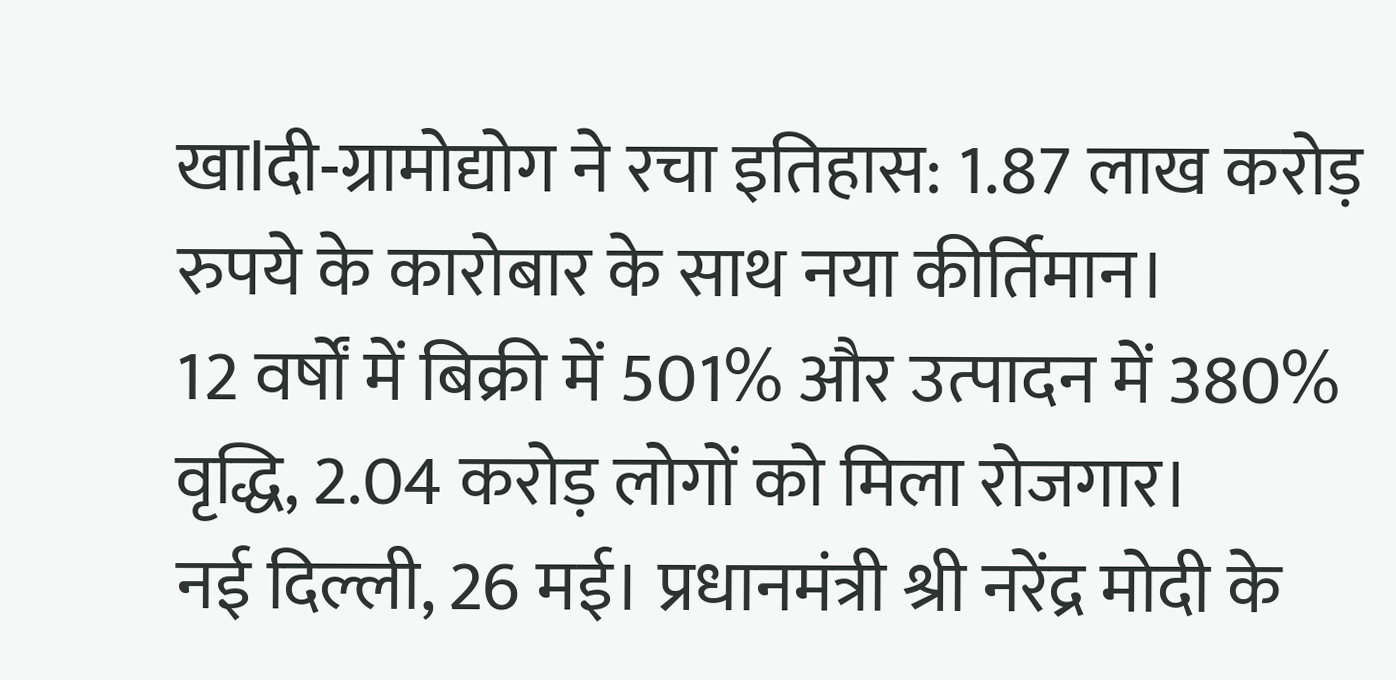खाlदी-ग्रामोद्योग ने रचा इतिहास: 1.87 लाख करोड़ रुपये के कारोबार के साथ नया कीर्तिमान।
12 वर्षों में बिक्री में 501% और उत्पादन में 380% वृद्धि, 2.04 करोड़ लोगों को मिला रोजगार।
नई दिल्ली, 26 मई। प्रधानमंत्री श्री नरेंद्र मोदी के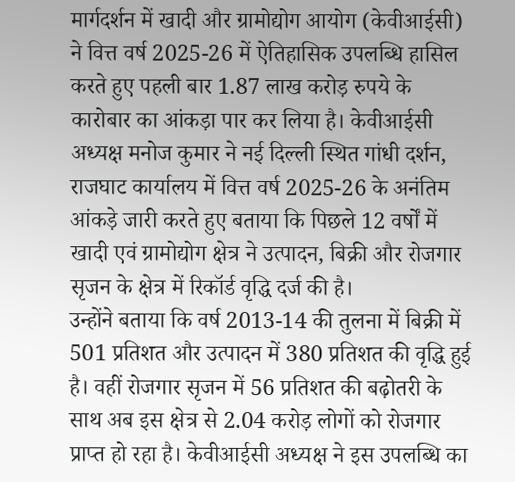मार्गदर्शन में खादी और ग्रामोद्योग आयोग (केवीआईसी) ने वित्त वर्ष 2025-26 में ऐतिहासिक उपलब्धि हासिल करते हुए पहली बार 1.87 लाख करोड़ रुपये के कारोबार का आंकड़ा पार कर लिया है। केवीआईसी अध्यक्ष मनोज कुमार ने नई दिल्ली स्थित गांधी दर्शन, राजघाट कार्यालय में वित्त वर्ष 2025-26 के अनंतिम आंकड़े जारी करते हुए बताया कि पिछले 12 वर्षों में खादी एवं ग्रामोद्योग क्षेत्र ने उत्पादन, बिक्री और रोजगार सृजन के क्षेत्र में रिकॉर्ड वृद्धि दर्ज की है।
उन्होंने बताया कि वर्ष 2013-14 की तुलना में बिक्री में 501 प्रतिशत और उत्पादन में 380 प्रतिशत की वृद्धि हुई है। वहीं रोजगार सृजन में 56 प्रतिशत की बढ़ोतरी के साथ अब इस क्षेत्र से 2.04 करोड़ लोगों को रोजगार प्राप्त हो रहा है। केवीआईसी अध्यक्ष ने इस उपलब्धि का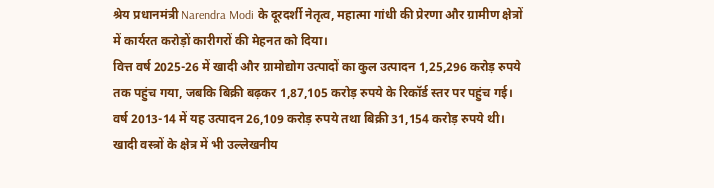श्रेय प्रधानमंत्री Narendra Modi के दूरदर्शी नेतृत्व, महात्मा गांधी की प्रेरणा और ग्रामीण क्षेत्रों में कार्यरत करोड़ों कारीगरों की मेहनत को दिया।
वित्त वर्ष 2025-26 में खादी और ग्रामोद्योग उत्पादों का कुल उत्पादन 1,25,296 करोड़ रुपये तक पहुंच गया, जबकि बिक्री बढ़कर 1,87,105 करोड़ रुपये के रिकॉर्ड स्तर पर पहुंच गई। वर्ष 2013-14 में यह उत्पादन 26,109 करोड़ रुपये तथा बिक्री 31,154 करोड़ रुपये थी।
खादी वस्त्रों के क्षेत्र में भी उल्लेखनीय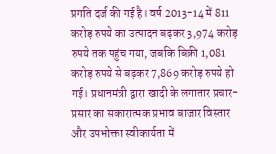प्रगति दर्ज की गई है। वर्ष 2013-14 में 811 करोड़ रुपये का उत्पादन बढ़कर 3,974 करोड़ रुपये तक पहुंच गया, जबकि बिक्री 1,081 करोड़ रुपये से बढ़कर 7,869 करोड़ रुपये हो गई। प्रधानमंत्री द्वारा खादी के लगातार प्रचार-प्रसार का सकारात्मक प्रभाव बाजार विस्तार और उपभोक्ता स्वीकार्यता में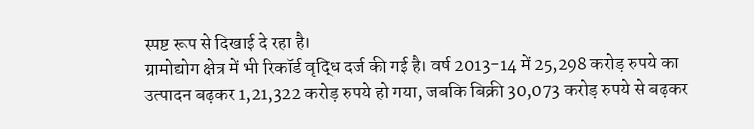स्पष्ट रूप से दिखाई दे रहा है।
ग्रामोद्योग क्षेत्र में भी रिकॉर्ड वृद्धि दर्ज की गई है। वर्ष 2013-14 में 25,298 करोड़ रुपये का उत्पादन बढ़कर 1,21,322 करोड़ रुपये हो गया, जबकि बिक्री 30,073 करोड़ रुपये से बढ़कर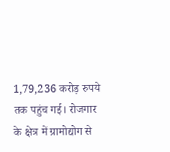1,79,236 करोड़ रुपये तक पहुंच गई। रोजगार के क्षेत्र में ग्रामोद्योग से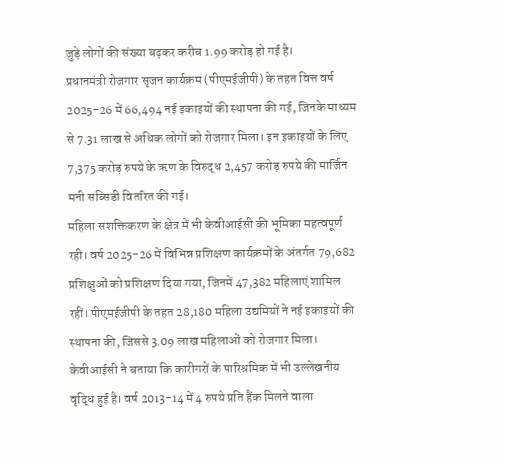जुड़े लोगों की संख्या बढ़कर करीब 1.99 करोड़ हो गई है।
प्रधानमंत्री रोजगार सृजन कार्यक्रम (पीएमईजीपी) के तहत वित्त वर्ष 2025-26 में 66,494 नई इकाइयों की स्थापना की गई, जिनके माध्यम से 7.31 लाख से अधिक लोगों को रोजगार मिला। इन इकाइयों के लिए 7,375 करोड़ रुपये के ऋण के विरुद्ध 2,457 करोड़ रुपये की मार्जिन मनी सब्सिडी वितरित की गई।
महिला सशक्तिकरण के क्षेत्र में भी केवीआईसी की भूमिका महत्वपूर्ण रही। वर्ष 2025-26 में विभिन्न प्रशिक्षण कार्यक्रमों के अंतर्गत 79,682 प्रशिक्षुओं को प्रशिक्षण दिया गया, जिनमें 47,382 महिलाएं शामिल रहीं। पीएमईजीपी के तहत 28,180 महिला उद्यमियों ने नई इकाइयों की स्थापना की, जिससे 3.09 लाख महिलाओं को रोजगार मिला।
केवीआईसी ने बताया कि कारीगरों के पारिश्रमिक में भी उल्लेखनीय वृद्धि हुई है। वर्ष 2013-14 में 4 रुपये प्रति हैंक मिलने वाला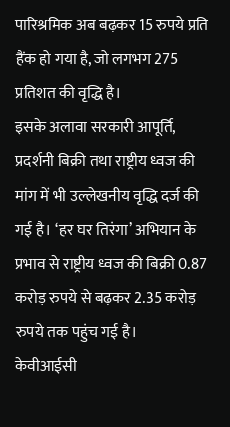पारिश्रमिक अब बढ़कर 15 रुपये प्रति हैंक हो गया है, जो लगभग 275 प्रतिशत की वृद्धि है।
इसके अलावा सरकारी आपूर्ति, प्रदर्शनी बिक्री तथा राष्ट्रीय ध्वज की मांग में भी उल्लेखनीय वृद्धि दर्ज की गई है। ‘हर घर तिरंगा’ अभियान के प्रभाव से राष्ट्रीय ध्वज की बिक्री 0.87 करोड़ रुपये से बढ़कर 2.35 करोड़ रुपये तक पहुंच गई है।
केवीआईसी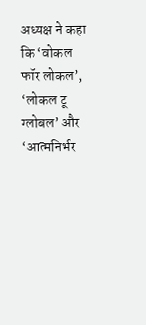अध्यक्ष ने कहा कि ‘वोकल फॉर लोकल’, ‘लोकल टू ग्लोबल’ और ‘आत्मनिर्भर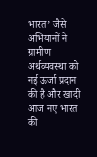भारत’ जैसे अभियानों ने ग्रामीण अर्थव्यवस्था को नई ऊर्जा प्रदान की है और खादी आज नए भारत की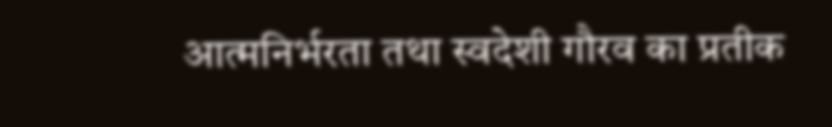आत्मनिर्भरता तथा स्वदेशी गौरव का प्रतीक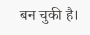बन चुकी है।